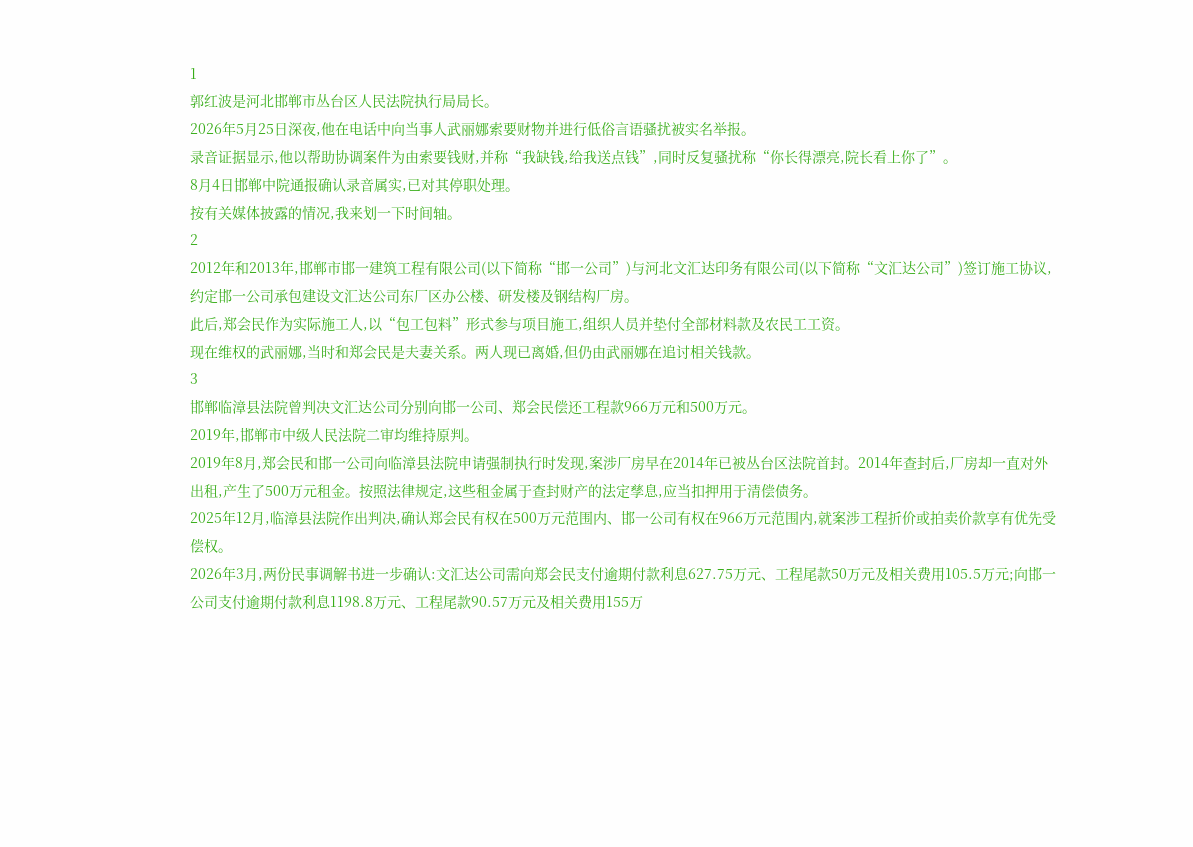1
郭红波是河北邯郸市丛台区人民法院执行局局长。
2026年5月25日深夜,他在电话中向当事人武丽娜索要财物并进行低俗言语骚扰被实名举报。
录音证据显示,他以帮助协调案件为由索要钱财,并称“我缺钱,给我送点钱”,同时反复骚扰称“你长得漂亮,院长看上你了”。
8月4日邯郸中院通报确认录音属实,已对其停职处理。
按有关媒体披露的情况,我来划一下时间轴。
2
2012年和2013年,邯郸市邯一建筑工程有限公司(以下简称“邯一公司”)与河北文汇达印务有限公司(以下简称“文汇达公司”)签订施工协议,约定邯一公司承包建设文汇达公司东厂区办公楼、研发楼及钢结构厂房。
此后,郑会民作为实际施工人,以“包工包料”形式参与项目施工,组织人员并垫付全部材料款及农民工工资。
现在维权的武丽娜,当时和郑会民是夫妻关系。两人现已离婚,但仍由武丽娜在追讨相关钱款。
3
邯郸临漳县法院曾判决文汇达公司分别向邯一公司、郑会民偿还工程款966万元和500万元。
2019年,邯郸市中级人民法院二审均维持原判。
2019年8月,郑会民和邯一公司向临漳县法院申请强制执行时发现,案涉厂房早在2014年已被丛台区法院首封。2014年查封后,厂房却一直对外出租,产生了500万元租金。按照法律规定,这些租金属于查封财产的法定孳息,应当扣押用于清偿债务。
2025年12月,临漳县法院作出判决,确认郑会民有权在500万元范围内、邯一公司有权在966万元范围内,就案涉工程折价或拍卖价款享有优先受偿权。
2026年3月,两份民事调解书进一步确认:文汇达公司需向郑会民支付逾期付款利息627.75万元、工程尾款50万元及相关费用105.5万元;向邯一公司支付逾期付款利息1198.8万元、工程尾款90.57万元及相关费用155万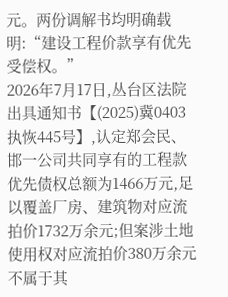元。两份调解书均明确载明:“建设工程价款享有优先受偿权。”
2026年7月17日,丛台区法院出具通知书【(2025)冀0403执恢445号】,认定郑会民、邯一公司共同享有的工程款优先债权总额为1466万元,足以覆盖厂房、建筑物对应流拍价1732万余元;但案涉土地使用权对应流拍价380万余元不属于其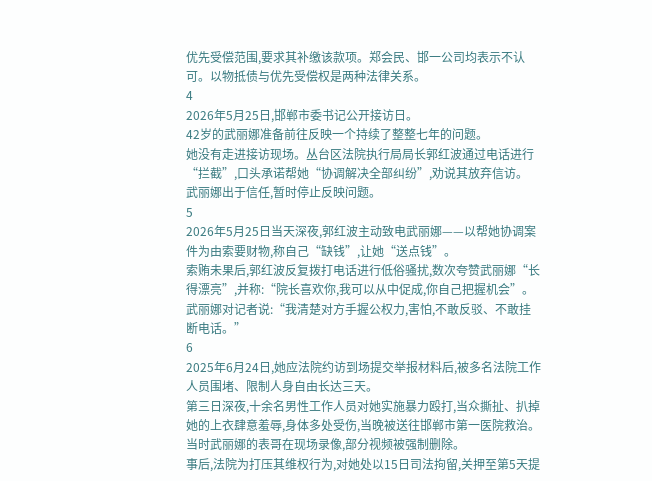优先受偿范围,要求其补缴该款项。郑会民、邯一公司均表示不认可。以物抵债与优先受偿权是两种法律关系。
4
2026年5月25日,邯郸市委书记公开接访日。
42岁的武丽娜准备前往反映一个持续了整整七年的问题。
她没有走进接访现场。丛台区法院执行局局长郭红波通过电话进行“拦截”,口头承诺帮她“协调解决全部纠纷”,劝说其放弃信访。
武丽娜出于信任,暂时停止反映问题。
5
2026年5月25日当天深夜,郭红波主动致电武丽娜——以帮她协调案件为由索要财物,称自己“缺钱”,让她“送点钱”。
索贿未果后,郭红波反复拨打电话进行低俗骚扰,数次夸赞武丽娜“长得漂亮”,并称:“院长喜欢你,我可以从中促成,你自己把握机会”。
武丽娜对记者说:“我清楚对方手握公权力,害怕,不敢反驳、不敢挂断电话。”
6
2025年6月24日,她应法院约访到场提交举报材料后,被多名法院工作人员围堵、限制人身自由长达三天。
第三日深夜,十余名男性工作人员对她实施暴力殴打,当众撕扯、扒掉她的上衣肆意羞辱,身体多处受伤,当晚被送往邯郸市第一医院救治。
当时武丽娜的表哥在现场录像,部分视频被强制删除。
事后,法院为打压其维权行为,对她处以15日司法拘留,关押至第5天提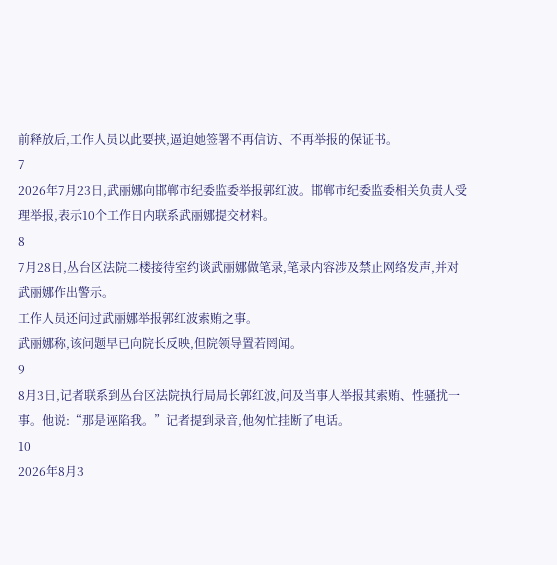前释放后,工作人员以此要挟,逼迫她签署不再信访、不再举报的保证书。
7
2026年7月23日,武丽娜向邯郸市纪委监委举报郭红波。邯郸市纪委监委相关负责人受理举报,表示10个工作日内联系武丽娜提交材料。
8
7月28日,丛台区法院二楼接待室约谈武丽娜做笔录,笔录内容涉及禁止网络发声,并对武丽娜作出警示。
工作人员还问过武丽娜举报郭红波索贿之事。
武丽娜称,该问题早已向院长反映,但院领导置若罔闻。
9
8月3日,记者联系到丛台区法院执行局局长郭红波,问及当事人举报其索贿、性骚扰一事。他说:“那是诬陷我。”记者提到录音,他匆忙挂断了电话。
10
2026年8月3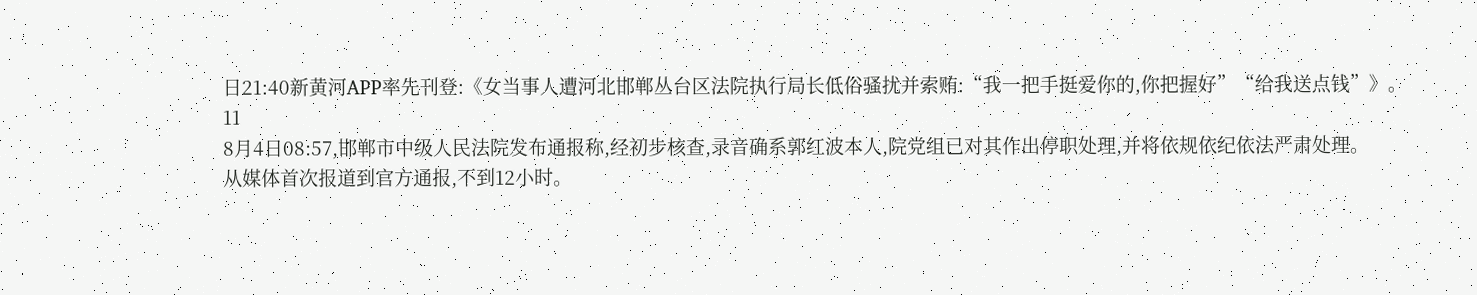日21:40新黄河APP率先刊登:《女当事人遭河北邯郸丛台区法院执行局长低俗骚扰并索贿:“我一把手挺爱你的,你把握好”“给我送点钱”》。
11
8月4日08:57,邯郸市中级人民法院发布通报称,经初步核查,录音确系郭红波本人,院党组已对其作出停职处理,并将依规依纪依法严肃处理。
从媒体首次报道到官方通报,不到12小时。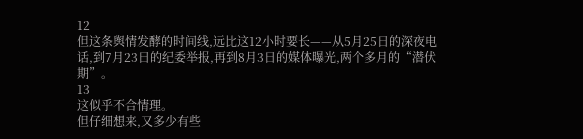12
但这条舆情发酵的时间线,远比这12小时要长——从5月25日的深夜电话,到7月23日的纪委举报,再到8月3日的媒体曝光,两个多月的“潜伏期”。
13
这似乎不合情理。
但仔细想来,又多少有些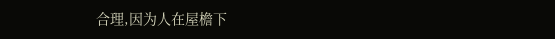合理,因为人在屋檐下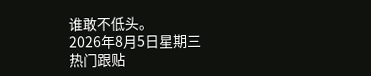谁敢不低头。
2026年8月5日星期三
热门跟贴